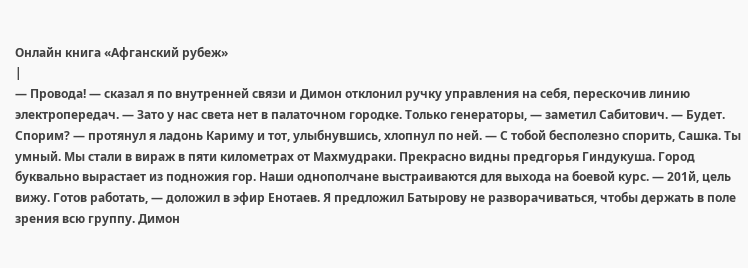Онлайн книга «Афганский рубеж»
|
— Провода! — сказал я по внутренней связи и Димон отклонил ручку управления на себя, перескочив линию электропередач. — Зато у нас света нет в палаточном городке. Только генераторы, — заметил Сабитович. — Будет. Спорим? — протянул я ладонь Кариму и тот, улыбнувшись, хлопнул по ней. — С тобой бесполезно спорить, Сашка. Ты умный. Мы стали в вираж в пяти километрах от Махмудраки. Прекрасно видны предгорья Гиндукуша. Город буквально вырастает из подножия гор. Наши однополчане выстраиваются для выхода на боевой курс. — 201й, цель вижу. Готов работать, — доложил в эфир Енотаев. Я предложил Батырову не разворачиваться, чтобы держать в поле зрения всю группу. Димон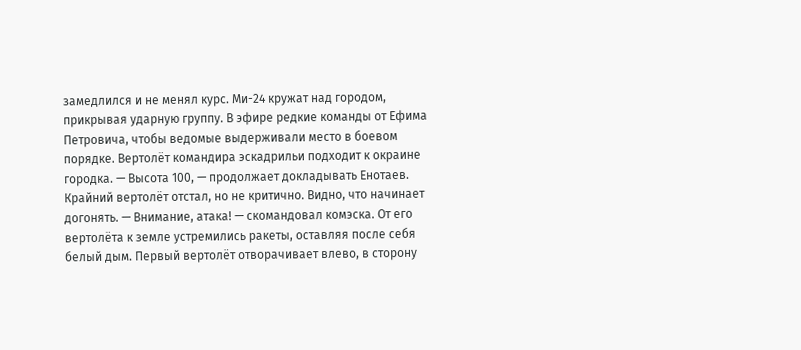замедлился и не менял курс. Ми-24 кружат над городом, прикрывая ударную группу. В эфире редкие команды от Ефима Петровича, чтобы ведомые выдерживали место в боевом порядке. Вертолёт командира эскадрильи подходит к окраине городка. — Высота 100, — продолжает докладывать Енотаев. Крайний вертолёт отстал, но не критично. Видно, что начинает догонять. — Внимание, атака! — скомандовал комэска. От его вертолёта к земле устремились ракеты, оставляя после себя белый дым. Первый вертолёт отворачивает влево, в сторону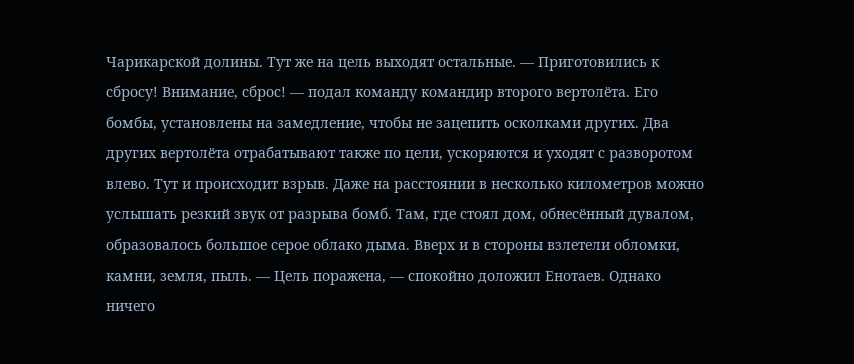Чарикарской долины. Тут же на цель выходят остальные. — Приготовились к сбросу! Внимание, сброс! — подал команду командир второго вертолёта. Его бомбы, установлены на замедление, чтобы не зацепить осколками других. Два других вертолёта отрабатывают также по цели, ускоряются и уходят с разворотом влево. Тут и происходит взрыв. Даже на расстоянии в несколько километров можно услышать резкий звук от разрыва бомб. Там, где стоял дом, обнесённый дувалом, образовалось большое серое облако дыма. Вверх и в стороны взлетели обломки, камни, земля, пыль. — Цель поражена, — спокойно доложил Енотаев. Однако ничего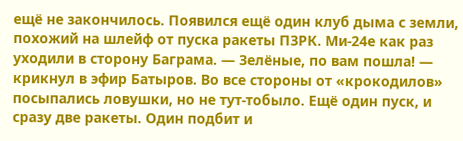ещё не закончилось. Появился ещё один клуб дыма с земли, похожий на шлейф от пуска ракеты ПЗРК. Ми-24е как раз уходили в сторону Баграма. — Зелёные, по вам пошла! — крикнул в эфир Батыров. Во все стороны от «крокодилов» посыпались ловушки, но не тут-тобыло. Ещё один пуск, и сразу две ракеты. Один подбит и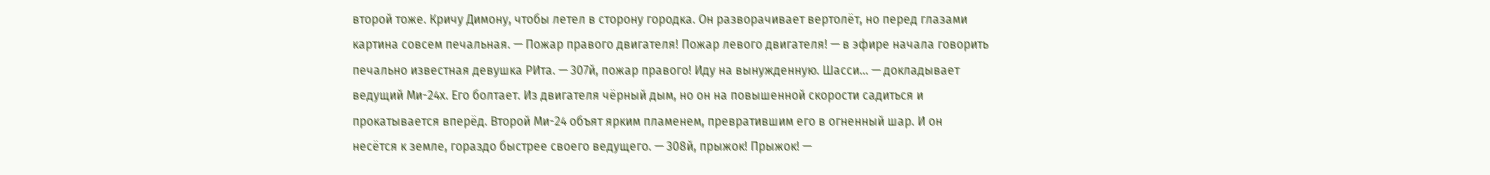второй тоже. Кричу Димону, чтобы летел в сторону городка. Он разворачивает вертолёт, но перед глазами картина совсем печальная. — Пожар правого двигателя! Пожар левого двигателя! — в эфире начала говорить печально известная девушка РИта. — 307й, пожар правого! Иду на вынужденную. Шасси… — докладывает ведущий Ми-24х. Его болтает. Из двигателя чёрный дым, но он на повышенной скорости садиться и прокатывается вперёд. Второй Ми-24 объят ярким пламенем, превратившим его в огненный шар. И он несётся к земле, гораздо быстрее своего ведущего. — 308й, прыжок! Прыжок! —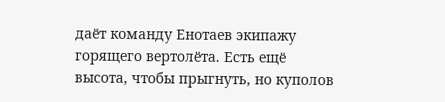даёт команду Енотаев экипажу горящего вертолёта. Есть ещё высота, чтобы прыгнуть, но куполов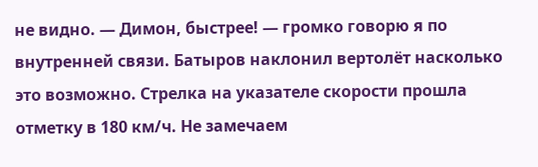не видно. — Димон, быстрее! — громко говорю я по внутренней связи. Батыров наклонил вертолёт насколько это возможно. Стрелка на указателе скорости прошла отметку в 180 км/ч. Не замечаем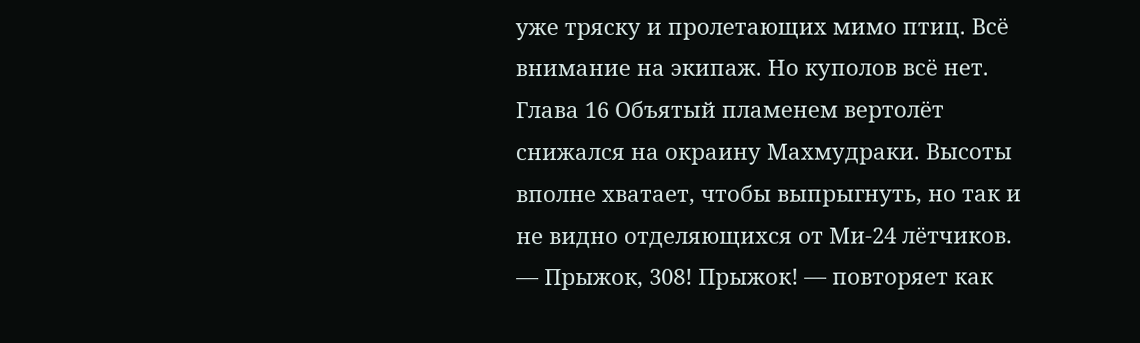уже тряску и пролетающих мимо птиц. Всё внимание на экипаж. Но куполов всё нет. Глава 16 Объятый пламенем вертолёт снижался на окраину Махмудраки. Высоты вполне хватает, чтобы выпрыгнуть, но так и не видно отделяющихся от Ми-24 лётчиков. — Прыжок, 308! Прыжок! — повторяет как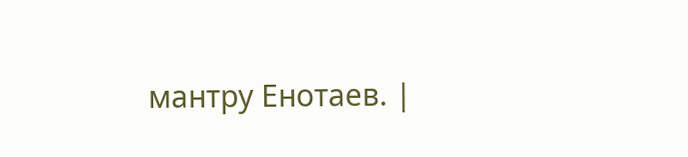мантру Енотаев. |